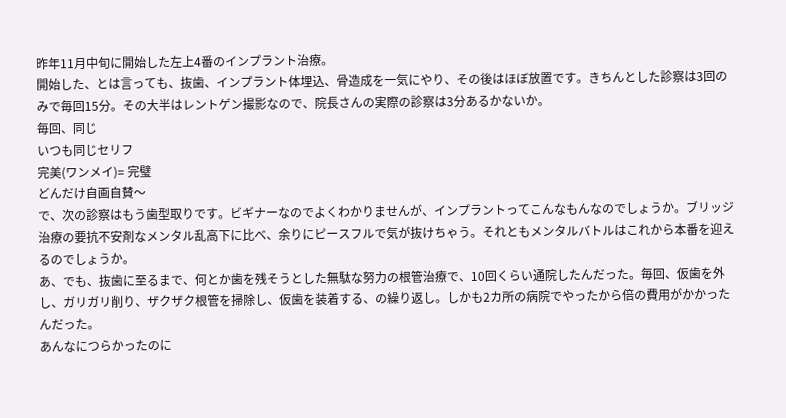昨年11月中旬に開始した左上4番のインプラント治療。
開始した、とは言っても、抜歯、インプラント体埋込、骨造成を一気にやり、その後はほぼ放置です。きちんとした診察は3回のみで毎回15分。その大半はレントゲン撮影なので、院長さんの実際の診察は3分あるかないか。
毎回、同じ
いつも同じセリフ
完美(ワンメイ)= 完璧
どんだけ自画自賛〜
で、次の診察はもう歯型取りです。ビギナーなのでよくわかりませんが、インプラントってこんなもんなのでしょうか。ブリッジ治療の要抗不安剤なメンタル乱高下に比べ、余りにピースフルで気が抜けちゃう。それともメンタルバトルはこれから本番を迎えるのでしょうか。
あ、でも、抜歯に至るまで、何とか歯を残そうとした無駄な努力の根管治療で、10回くらい通院したんだった。毎回、仮歯を外し、ガリガリ削り、ザクザク根管を掃除し、仮歯を装着する、の繰り返し。しかも2カ所の病院でやったから倍の費用がかかったんだった。
あんなにつらかったのに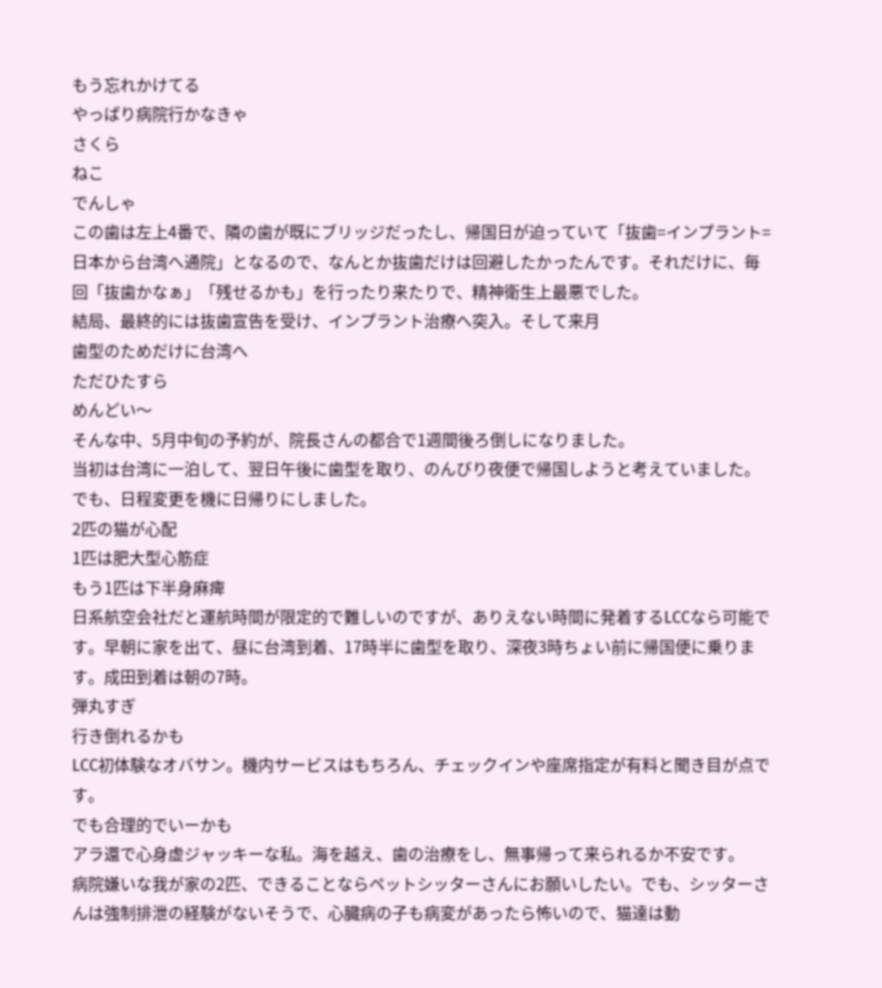もう忘れかけてる
やっぱり病院行かなきゃ
さくら
ねこ
でんしゃ
この歯は左上4番で、隣の歯が既にブリッジだったし、帰国日が迫っていて「抜歯=インプラント=日本から台湾へ通院」となるので、なんとか抜歯だけは回避したかったんです。それだけに、毎回「抜歯かなぁ」「残せるかも」を行ったり来たりで、精神衛生上最悪でした。
結局、最終的には抜歯宣告を受け、インプラント治療へ突入。そして来月
歯型のためだけに台湾へ
ただひたすら
めんどい〜
そんな中、5月中旬の予約が、院長さんの都合で1週間後ろ倒しになりました。
当初は台湾に一泊して、翌日午後に歯型を取り、のんびり夜便で帰国しようと考えていました。でも、日程変更を機に日帰りにしました。
2匹の猫が心配
1匹は肥大型心筋症
もう1匹は下半身麻痺
日系航空会社だと運航時間が限定的で難しいのですが、ありえない時間に発着するLCCなら可能です。早朝に家を出て、昼に台湾到着、17時半に歯型を取り、深夜3時ちょい前に帰国便に乗ります。成田到着は朝の7時。
弾丸すぎ
行き倒れるかも
LCC初体験なオバサン。機内サービスはもちろん、チェックインや座席指定が有料と聞き目が点です。
でも合理的でいーかも
アラ還で心身虚ジャッキーな私。海を越え、歯の治療をし、無事帰って来られるか不安です。
病院嫌いな我が家の2匹、できることならペットシッターさんにお願いしたい。でも、シッターさんは強制排泄の経験がないそうで、心臓病の子も病変があったら怖いので、猫達は動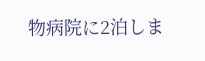物病院に2泊しま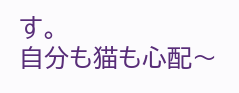す。
自分も猫も心配〜